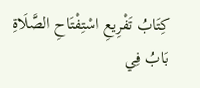کِتَابُ تَفْرِيعِ اسْتِفْتَاحِ الصَّلَاةِ بَابُ فِي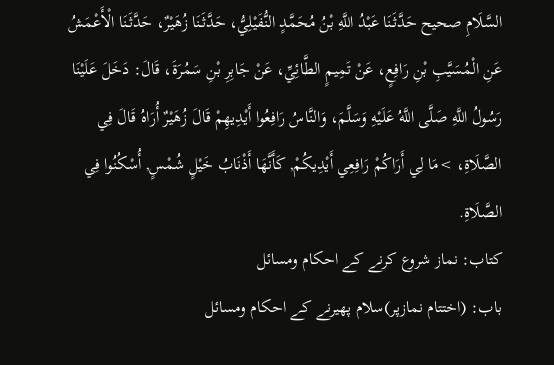السَّلَامِ صحیح حَدَّثَنَا عَبْدُ اللَّهِ بْنُ مُحَمَّدٍ النُّفَيْلِيُّ، حَدَّثَنَا زُهَيْرٌ، حَدَّثَنَا الْأَعْمَشُ عَنِ الْمُسَيَّبِ بْنِ رَافِعٍ، عَنْ تَمِيمٍ الطَّائِيِّ، عَنْ جَابِرِ بْنِ سَمُرَةَ، قَالَ: دَخَلَ عَلَيْنَا رَسُولُ اللَّهِ صَلَّى اللَّهُ عَلَيْهِ وَسَلَّمَ، وَالنَّاسُ رَافِعُوا أَيْدِيهِمْ قَالَ زُهَيْرٌ أُرَاهُ قَالَ فِي الصَّلَاةِ، >مَا لِي أَرَاكُمْ رَافِعِي أَيْدِيكُمْ, كَأَنَّهَا أَذْنَابُ خَيْلٍ شُمْسٍ, أُسْكُنُوا فِي الصَّلَاةِ.
کتاب: نماز شروع کرنے کے احکام ومسائل
باب: (اختتام نمازپر)سلام پھیرنے کے احکام ومسائل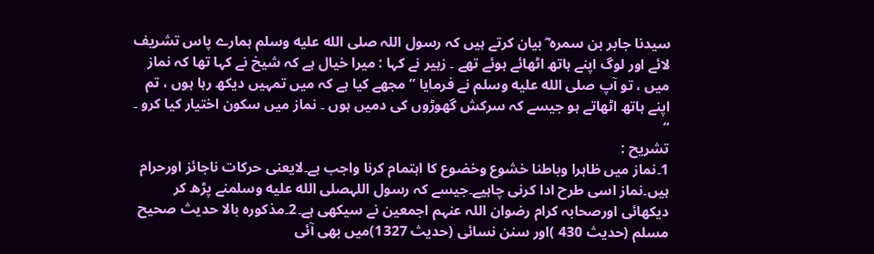سیدنا جابر بن سمرہ ؓ بیان کرتے ہیں کہ رسول اللہ صلى الله عليه وسلم ہمارے پاس تشریف لائے اور لوگ اپنے ہاتھ اٹھائے ہوئے تھے ۔ زہیر نے کہا : میرا خیال ہے کہ شیخ نے کہا تھا کہ نماز میں ، تو آپ صلى الله عليه وسلم نے فرمایا ” مجھے کیا ہے کہ میں تمہیں دیکھ رہا ہوں ، تم اپنے ہاتھ اٹھاتے ہو جیسے کہ سرکش گھوڑوں کی دمیں ہوں ۔ نماز میں سکون اختیار کیا کرو ۔ “
تشریح :
1۔نماز میں ظاہرا وباطنا خشوع وخضوع کا اہتمام کرنا واجب ہے۔لایعنی حرکات ناجائز اورحرام ہیں۔نماز اسی طرح ادا کرنی چاہیے۔جیسے کہ رسول اللہصلى الله عليه وسلمنے پڑھ کر دیکھائی اورصحابہ کرام رضوان اللہ عنہم اجمعین نے سیکھی ہے۔2۔مذکورہ بالا حدیث صحیح مسلم (حدیث 430 )اور سنن نسائی (حدیث 1327)میں بھی آئی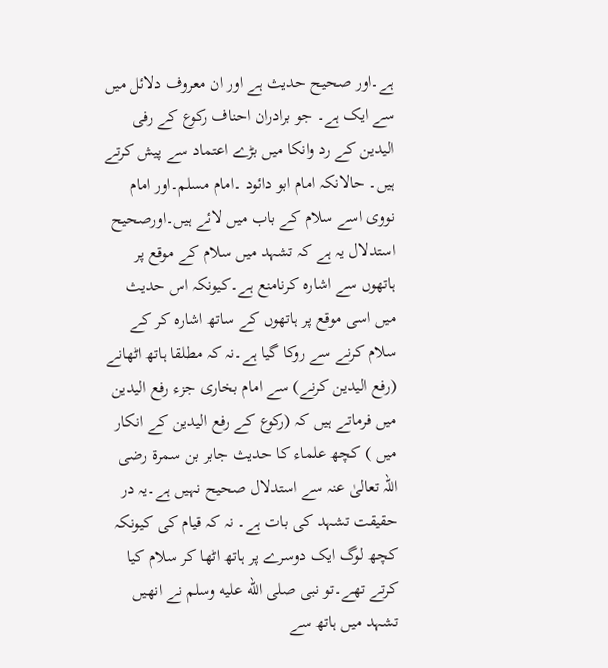ہے۔اور صحیح حدیث ہے اور ان معروف دلائل میں سے ایک ہے۔ جو برادران احناف رکوع کے رفی الیدین کے رد وانکا میں بڑے اعتماد سے پیش کرتے ہیں۔ حالانکہ امام ابو دائود ۔امام مسلم۔اور امام نووی اسے سلام کے باب میں لائے ہیں۔اورصحیح استدلال یہ ہے کہ تشہد میں سلام کے موقع پر ہاتھوں سے اشارہ کرنامنع ہے۔کیونکہ اس حدیث میں اسی موقع پر ہاتھوں کے ساتھ اشارہ کر کے سلام کرنے سے روکا گیا ہے۔نہ کہ مطلقا ہاتھ اٹھانے (رفع الیدین کرنے) سے امام بخاری جزء رفع الیدین میں فرماتے ہیں کہ (رکوع کے رفع الیدین کے انکار میں ) کچھ علماء کا حدیث جابر بن سمرۃ رضی اللہ تعالیٰ عنہ سے استدلال صحیح نہیں ہے۔یہ در حقیقت تشہد کی بات ہے۔ نہ کہ قیام کی کیونکہ کچھ لوگ ایک دوسرے پر ہاتھ اٹھا کر سلام کیا کرتے تھے۔تو نبی صلى الله عليه وسلم نے انھیں تشہد میں ہاتھ سے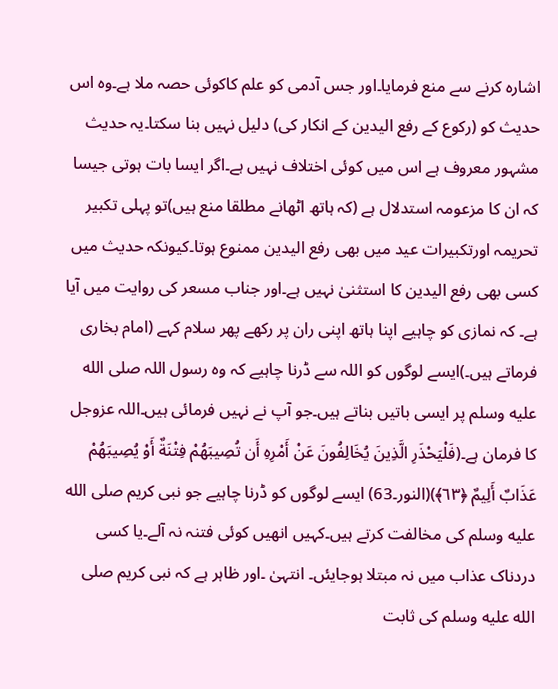اشارہ کرنے سے منع فرمایا۔اور جس آدمی کو علم کاکوئی حصہ ملا ہے۔وہ اس حدیث کو (رکوع کے رفع الیدین کے انکار کی) دلیل نہیں بنا سکتا۔یہ حدیث مشہور معروف ہے اس میں کوئی اختلاف نہیں ہے۔اگر ایسا بات ہوتی جیسا کہ ان کا مزعومہ استدلال ہے (کہ ہاتھ اٹھانے مطلقا منع ہیں)تو پہلی تکبیر تحریمہ اورتکبیرات عید میں بھی رفع الیدین ممنوع ہوتا۔کیونکہ حدیث میں کسی بھی رفع الیدین کا استثنیٰ نہیں ہے۔اور جناب مسعر کی روایت میں آیا ہے۔ کہ نمازی کو چاہیے اپنا ہاتھ اپنی ران پر رکھے پھر سلام کہے (امام بخاری فرماتے ہیں۔)ایسے لوگوں کو اللہ سے ڈرنا چاہیے کہ وہ رسول اللہ صلى الله عليه وسلم پر ایسی باتیں بناتے ہیں۔جو آپ نے نہیں فرمائی ہیں۔اللہ عزوجل کا فرمان ہے۔(فَلْيَحْذَرِ الَّذِينَ يُخَالِفُونَ عَنْ أَمْرِهِ أَن تُصِيبَهُمْ فِتْنَةٌ أَوْ يُصِيبَهُمْ عَذَابٌ أَلِيمٌ ﴿٦٣﴾)(النور۔63) ایسے لوگوں کو ڈرنا چاہیے جو نبی کریم صلى الله عليه وسلم کی مخالفت کرتے ہیں۔کہیں انھیں کوئی فتنہ نہ آلے۔یا کسی دردناک عذاب میں نہ مبتلا ہوجایئں۔ انتہیٰ ۔اور ظاہر ہے کہ نبی کریم صلى الله عليه وسلم کی ثابت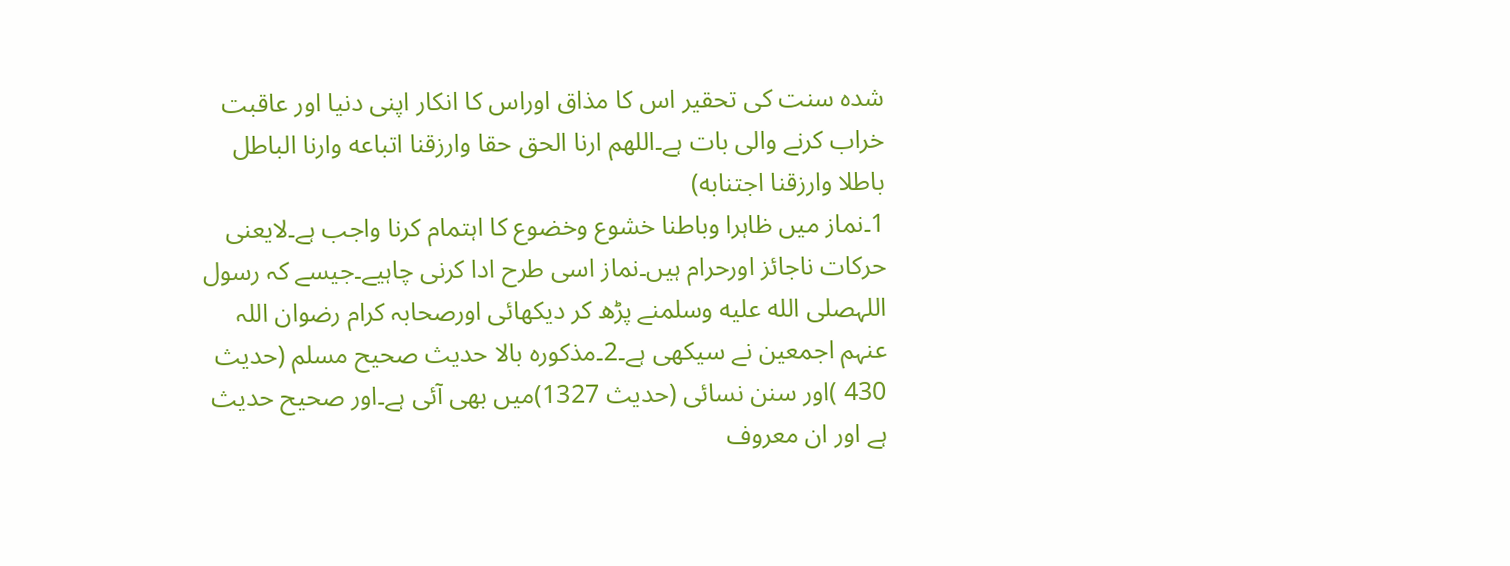شدہ سنت کی تحقیر اس کا مذاق اوراس کا انکار اپنی دنیا اور عاقبت خراب کرنے والی بات ہے۔اللهم ارنا الحق حقا وارزقنا اتباعه وارنا الباطل باطلا وارزقنا اجتنابه)
1۔نماز میں ظاہرا وباطنا خشوع وخضوع کا اہتمام کرنا واجب ہے۔لایعنی حرکات ناجائز اورحرام ہیں۔نماز اسی طرح ادا کرنی چاہیے۔جیسے کہ رسول اللہصلى الله عليه وسلمنے پڑھ کر دیکھائی اورصحابہ کرام رضوان اللہ عنہم اجمعین نے سیکھی ہے۔2۔مذکورہ بالا حدیث صحیح مسلم (حدیث 430 )اور سنن نسائی (حدیث 1327)میں بھی آئی ہے۔اور صحیح حدیث ہے اور ان معروف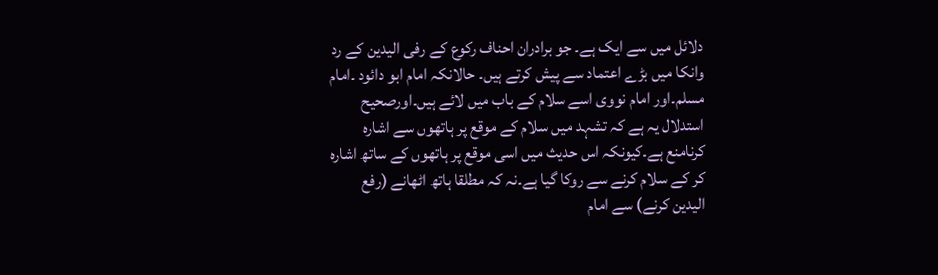دلائل میں سے ایک ہے۔ جو برادران احناف رکوع کے رفی الیدین کے رد وانکا میں بڑے اعتماد سے پیش کرتے ہیں۔ حالانکہ امام ابو دائود ۔امام مسلم۔اور امام نووی اسے سلام کے باب میں لائے ہیں۔اورصحیح استدلال یہ ہے کہ تشہد میں سلام کے موقع پر ہاتھوں سے اشارہ کرنامنع ہے۔کیونکہ اس حدیث میں اسی موقع پر ہاتھوں کے ساتھ اشارہ کر کے سلام کرنے سے روکا گیا ہے۔نہ کہ مطلقا ہاتھ اٹھانے (رفع الیدین کرنے) سے امام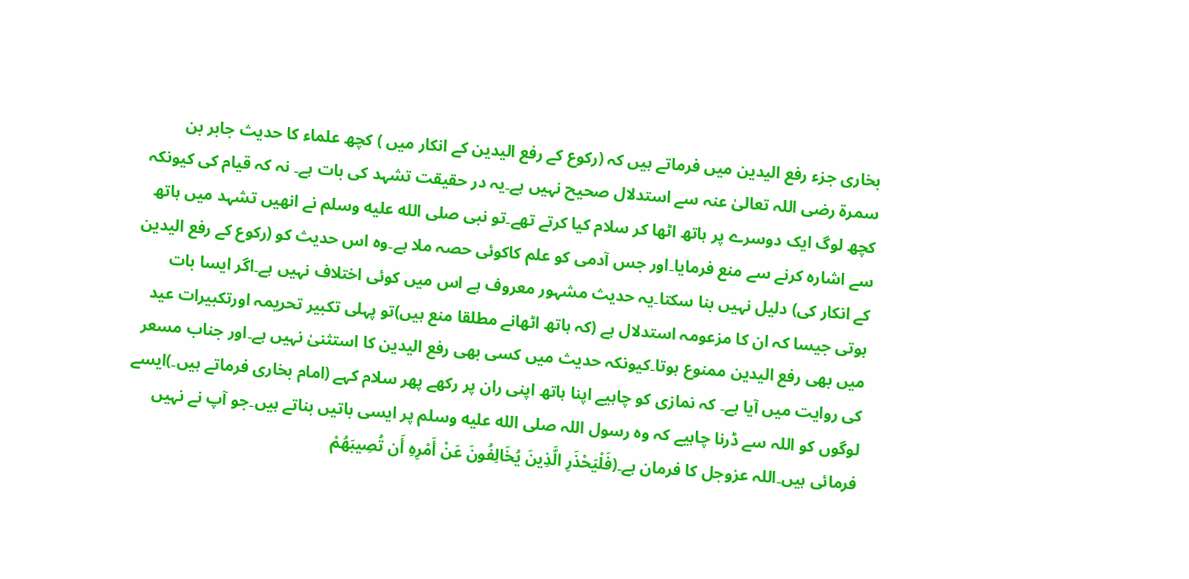بخاری جزء رفع الیدین میں فرماتے ہیں کہ (رکوع کے رفع الیدین کے انکار میں ) کچھ علماء کا حدیث جابر بن سمرۃ رضی اللہ تعالیٰ عنہ سے استدلال صحیح نہیں ہے۔یہ در حقیقت تشہد کی بات ہے۔ نہ کہ قیام کی کیونکہ کچھ لوگ ایک دوسرے پر ہاتھ اٹھا کر سلام کیا کرتے تھے۔تو نبی صلى الله عليه وسلم نے انھیں تشہد میں ہاتھ سے اشارہ کرنے سے منع فرمایا۔اور جس آدمی کو علم کاکوئی حصہ ملا ہے۔وہ اس حدیث کو (رکوع کے رفع الیدین کے انکار کی) دلیل نہیں بنا سکتا۔یہ حدیث مشہور معروف ہے اس میں کوئی اختلاف نہیں ہے۔اگر ایسا بات ہوتی جیسا کہ ان کا مزعومہ استدلال ہے (کہ ہاتھ اٹھانے مطلقا منع ہیں)تو پہلی تکبیر تحریمہ اورتکبیرات عید میں بھی رفع الیدین ممنوع ہوتا۔کیونکہ حدیث میں کسی بھی رفع الیدین کا استثنیٰ نہیں ہے۔اور جناب مسعر کی روایت میں آیا ہے۔ کہ نمازی کو چاہیے اپنا ہاتھ اپنی ران پر رکھے پھر سلام کہے (امام بخاری فرماتے ہیں۔)ایسے لوگوں کو اللہ سے ڈرنا چاہیے کہ وہ رسول اللہ صلى الله عليه وسلم پر ایسی باتیں بناتے ہیں۔جو آپ نے نہیں فرمائی ہیں۔اللہ عزوجل کا فرمان ہے۔(فَلْيَحْذَرِ الَّذِينَ يُخَالِفُونَ عَنْ أَمْرِهِ أَن تُصِيبَهُمْ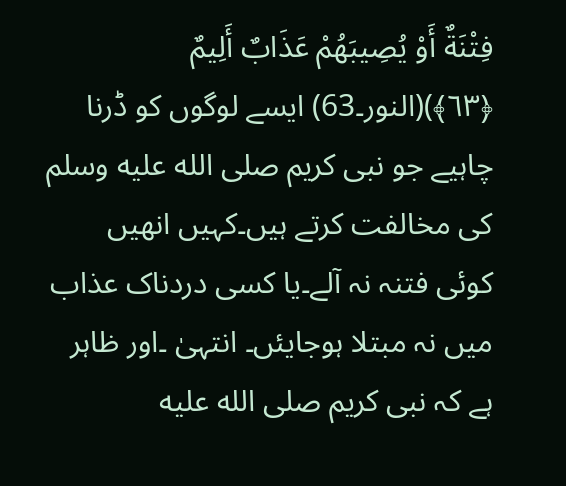فِتْنَةٌ أَوْ يُصِيبَهُمْ عَذَابٌ أَلِيمٌ ﴿٦٣﴾)(النور۔63) ایسے لوگوں کو ڈرنا چاہیے جو نبی کریم صلى الله عليه وسلم کی مخالفت کرتے ہیں۔کہیں انھیں کوئی فتنہ نہ آلے۔یا کسی دردناک عذاب میں نہ مبتلا ہوجایئں۔ انتہیٰ ۔اور ظاہر ہے کہ نبی کریم صلى الله عليه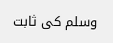وسلم کی ثابت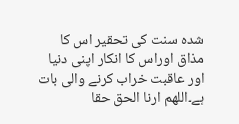شدہ سنت کی تحقیر اس کا مذاق اوراس کا انکار اپنی دنیا اور عاقبت خراب کرنے والی بات ہے۔اللهم ارنا الحق حقا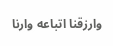وارزقنا اتباعه وارنا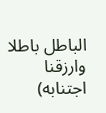الباطل باطلا وارزقنا اجتنابه)